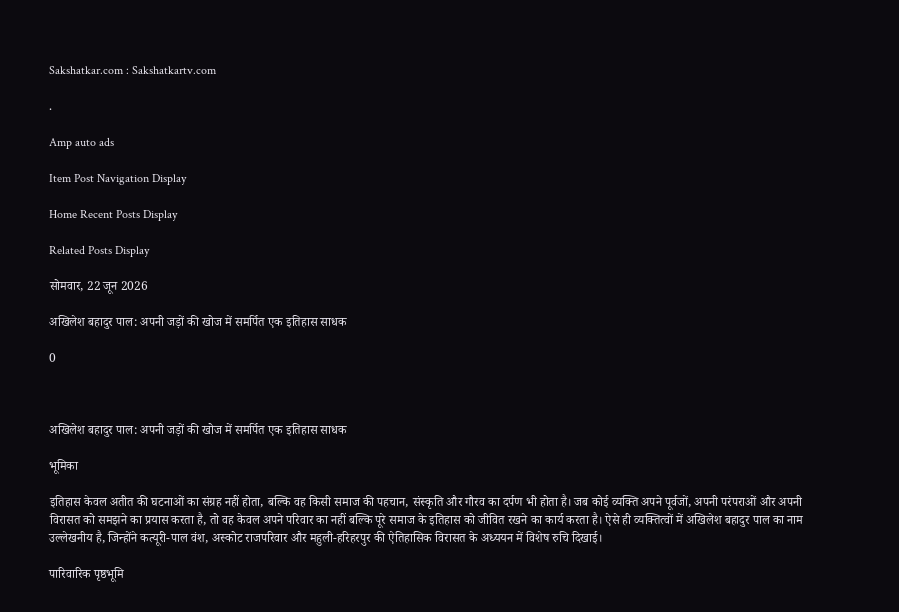Sakshatkar.com : Sakshatkartv.com

.

Amp auto ads

Item Post Navigation Display

Home Recent Posts Display

Related Posts Display

सोमवार, 22 जून 2026

अखिलेश बहादुर पाल: अपनी जड़ों की खोज में समर्पित एक इतिहास साधक

0



अखिलेश बहादुर पाल: अपनी जड़ों की खोज में समर्पित एक इतिहास साधक

भूमिका

इतिहास केवल अतीत की घटनाओं का संग्रह नहीं होता, बल्कि वह किसी समाज की पहचान, संस्कृति और गौरव का दर्पण भी होता है। जब कोई व्यक्ति अपने पूर्वजों, अपनी परंपराओं और अपनी विरासत को समझने का प्रयास करता है, तो वह केवल अपने परिवार का नहीं बल्कि पूरे समाज के इतिहास को जीवित रखने का कार्य करता है। ऐसे ही व्यक्तित्वों में अखिलेश बहादुर पाल का नाम उल्लेखनीय है, जिन्होंने कत्यूरी-पाल वंश, अस्कोट राजपरिवार और महुली-हरिहरपुर की ऐतिहासिक विरासत के अध्ययन में विशेष रुचि दिखाई।

पारिवारिक पृष्ठभूमि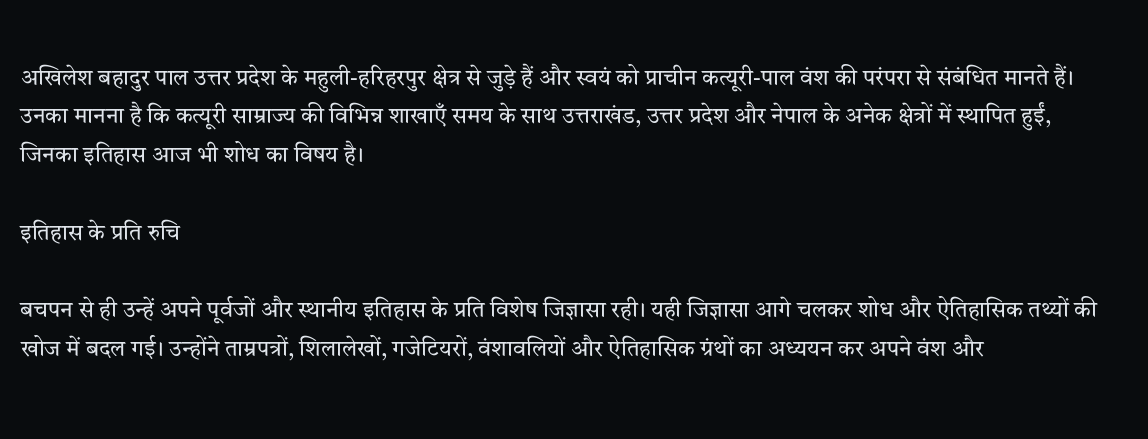अखिलेश बहादुर पाल उत्तर प्रदेश के महुली-हरिहरपुर क्षेत्र से जुड़े हैं और स्वयं को प्राचीन कत्यूरी-पाल वंश की परंपरा से संबंधित मानते हैं। उनका मानना है कि कत्यूरी साम्राज्य की विभिन्न शाखाएँ समय के साथ उत्तराखंड, उत्तर प्रदेश और नेपाल के अनेक क्षेत्रों में स्थापित हुईं, जिनका इतिहास आज भी शोध का विषय है।

इतिहास के प्रति रुचि

बचपन से ही उन्हें अपने पूर्वजों और स्थानीय इतिहास के प्रति विशेष जिज्ञासा रही। यही जिज्ञासा आगे चलकर शोध और ऐतिहासिक तथ्यों की खोज में बदल गई। उन्होंने ताम्रपत्रों, शिलालेखों, गजेटियरों, वंशावलियों और ऐतिहासिक ग्रंथों का अध्ययन कर अपने वंश और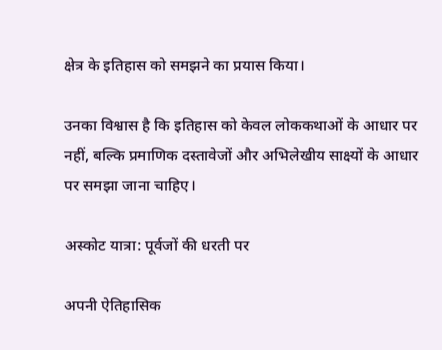क्षेत्र के इतिहास को समझने का प्रयास किया।

उनका विश्वास है कि इतिहास को केवल लोककथाओं के आधार पर नहीं, बल्कि प्रमाणिक दस्तावेजों और अभिलेखीय साक्ष्यों के आधार पर समझा जाना चाहिए।

अस्कोट यात्रा: पूर्वजों की धरती पर

अपनी ऐतिहासिक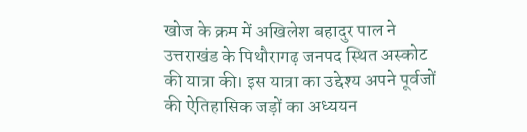खोज के क्रम में अखिलेश बहादुर पाल ने उत्तराखंड के पिथौरागढ़ जनपद स्थित अस्कोट की यात्रा की। इस यात्रा का उद्देश्य अपने पूर्वजों की ऐतिहासिक जड़ों का अध्ययन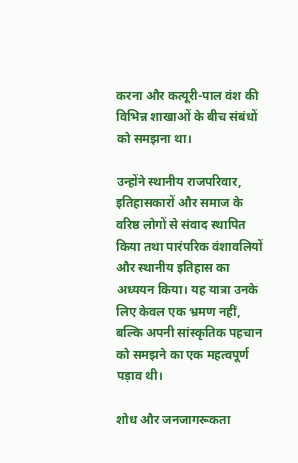करना और कत्यूरी-पाल वंश की विभिन्न शाखाओं के बीच संबंधों को समझना था।

उन्होंने स्थानीय राजपरिवार, इतिहासकारों और समाज के वरिष्ठ लोगों से संवाद स्थापित किया तथा पारंपरिक वंशावलियों और स्थानीय इतिहास का अध्ययन किया। यह यात्रा उनके लिए केवल एक भ्रमण नहीं, बल्कि अपनी सांस्कृतिक पहचान को समझने का एक महत्वपूर्ण पड़ाव थी।

शोध और जनजागरूकता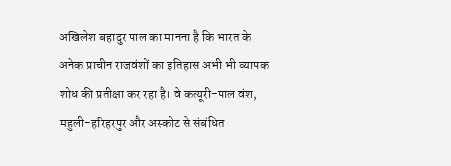अखिलेश बहादुर पाल का मानना है कि भारत के अनेक प्राचीन राजवंशों का इतिहास अभी भी व्यापक शोध की प्रतीक्षा कर रहा है। वे कत्यूरी-पाल वंश, महुली-हरिहरपुर और अस्कोट से संबंधित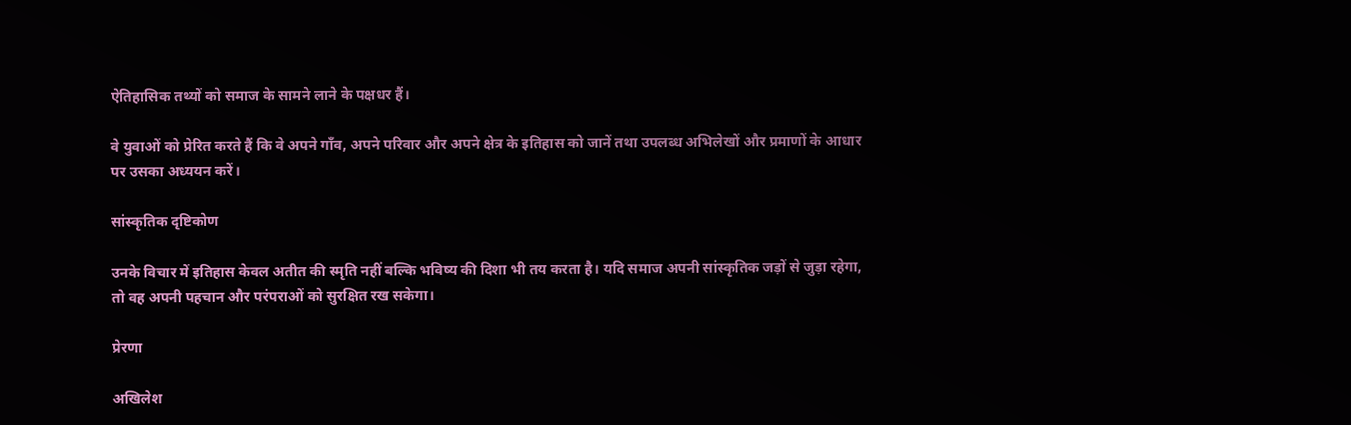ऐतिहासिक तथ्यों को समाज के सामने लाने के पक्षधर हैं।

वे युवाओं को प्रेरित करते हैं कि वे अपने गाँव, अपने परिवार और अपने क्षेत्र के इतिहास को जानें तथा उपलब्ध अभिलेखों और प्रमाणों के आधार पर उसका अध्ययन करें।

सांस्कृतिक दृष्टिकोण

उनके विचार में इतिहास केवल अतीत की स्मृति नहीं बल्कि भविष्य की दिशा भी तय करता है। यदि समाज अपनी सांस्कृतिक जड़ों से जुड़ा रहेगा, तो वह अपनी पहचान और परंपराओं को सुरक्षित रख सकेगा।

प्रेरणा

अखिलेश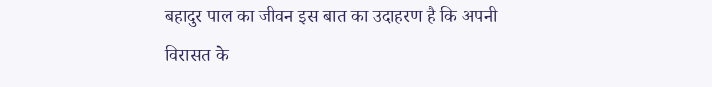बहादुर पाल का जीवन इस बात का उदाहरण है कि अपनी विरासत के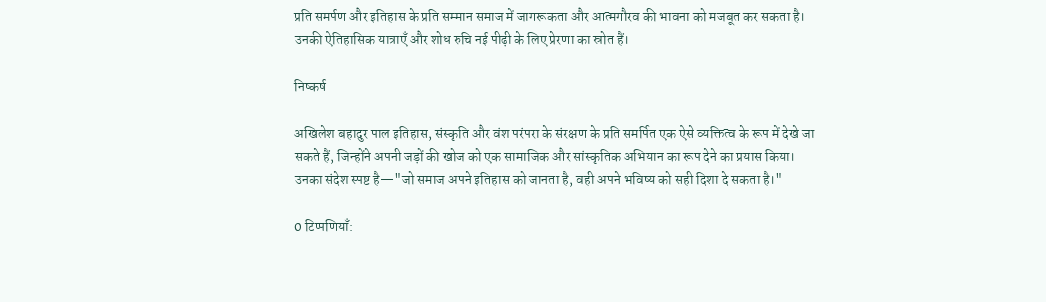प्रति समर्पण और इतिहास के प्रति सम्मान समाज में जागरूकता और आत्मगौरव की भावना को मजबूत कर सकता है। उनकी ऐतिहासिक यात्राएँ और शोध रुचि नई पीढ़ी के लिए प्रेरणा का स्रोत हैं।

निष्कर्ष

अखिलेश बहादुर पाल इतिहास, संस्कृति और वंश परंपरा के संरक्षण के प्रति समर्पित एक ऐसे व्यक्तित्व के रूप में देखे जा सकते हैं, जिन्होंने अपनी जड़ों की खोज को एक सामाजिक और सांस्कृतिक अभियान का रूप देने का प्रयास किया। उनका संदेश स्पष्ट है—"जो समाज अपने इतिहास को जानता है, वही अपने भविष्य को सही दिशा दे सकता है।"

0 टिप्पणियाँ: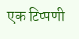एक टिप्पणी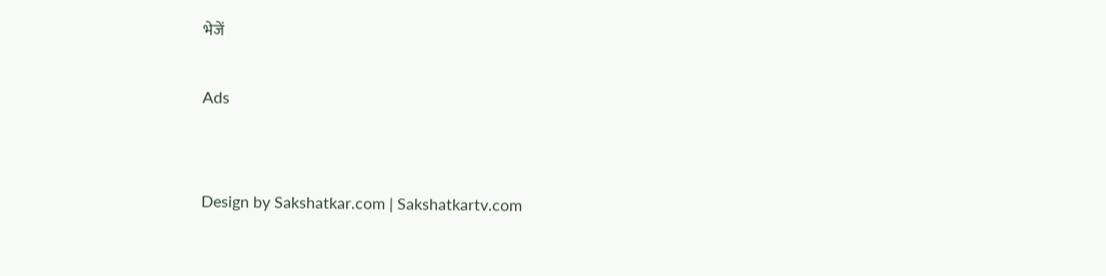भेजें

Ads


Design by Sakshatkar.com | Sakshatkartv.com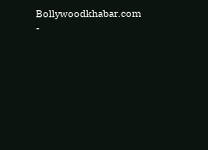Bollywoodkhabar.com -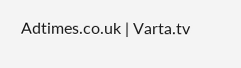Adtimes.co.uk | Varta.tv